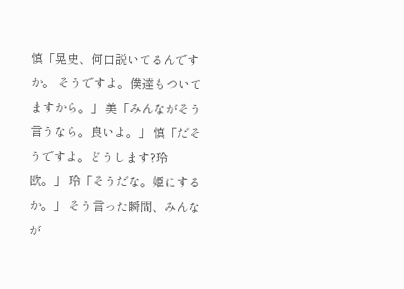慎「晃史、何口説いてるんですか。 そうですよ。僕達もついてますから。」 美「みんながそう言うなら。良いよ。」 慎「だそうですよ。どうします?玲欧。」 玲「そうだな。姫にするか。」 そう言った瞬間、みんなが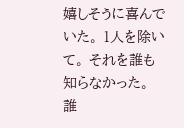嬉しそうに喜んでいた。 1人を除いて。 それを誰も知らなかった。 誰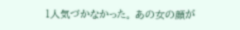1人気づかなかった。 あの女の顔が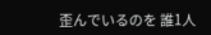歪んでいるのを 誰1人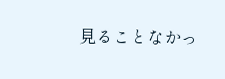見ることなかっ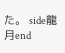た。 side龍月end